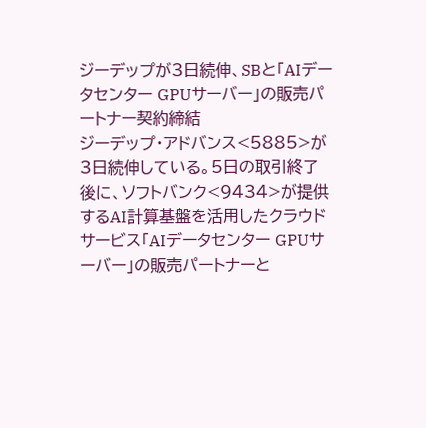ジーデップが3日続伸、SBと「AIデータセンター GPUサーバー」の販売パートナー契約締結
ジーデップ・アドバンス<5885>が3日続伸している。5日の取引終了後に、ソフトバンク<9434>が提供するAI計算基盤を活用したクラウドサービス「AIデータセンター GPUサーバー」の販売パートナーと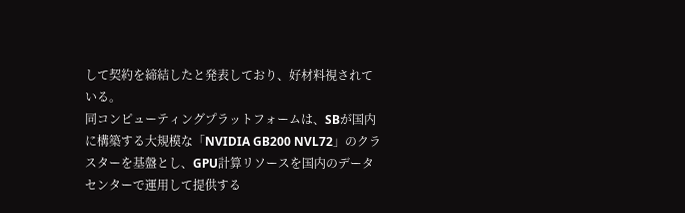して契約を締結したと発表しており、好材料視されている。
同コンピューティングプラットフォームは、SBが国内に構築する大規模な「NVIDIA GB200 NVL72」のクラスターを基盤とし、GPU計算リソースを国内のデータセンターで運用して提供する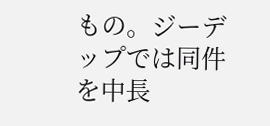もの。ジーデップでは同件を中長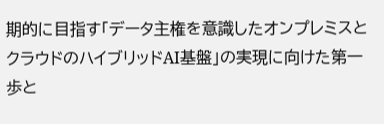期的に目指す「データ主権を意識したオンプレミスとクラウドのハイブリッドAI基盤」の実現に向けた第一歩と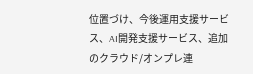位置づけ、今後運用支援サービス、AI開発支援サービス、追加のクラウド/オンプレ連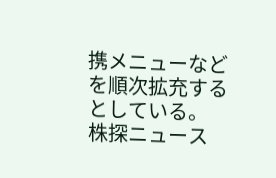携メニューなどを順次拡充するとしている。
株探ニュース